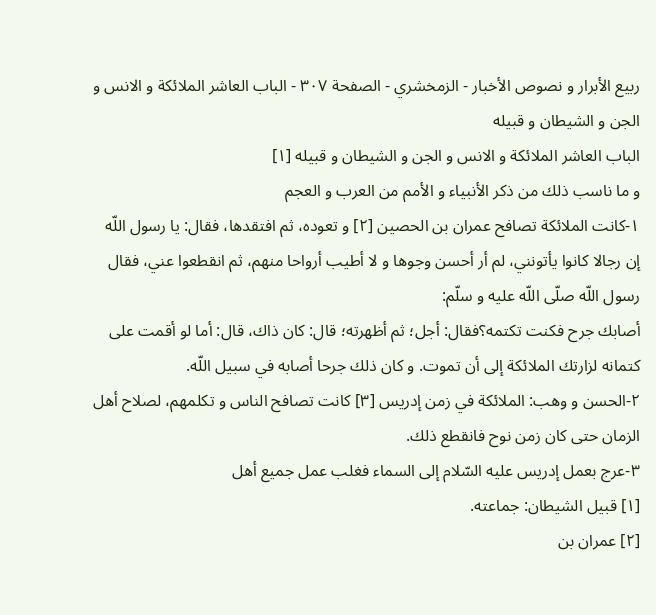ربيع الأبرار و نصوص الأخبار - الزمخشري - الصفحة ٣٠٧ - الباب العاشر الملائكة و الانس و الجن و الشيطان و قبيله
الباب العاشر الملائكة و الانس و الجن و الشيطان و قبيله [١]
و ما ناسب ذلك من ذكر الأنبياء و الأمم من العرب و العجم
١-كانت الملائكة تصافح عمران بن الحصين [٢] و تعوده، ثم افتقدها، فقال: يا رسول اللّه إن رجالا كانوا يأتونني، لم أر أحسن وجوها و لا أطيب أرواحا منهم، ثم انقطعوا عني، فقال رسول اللّه صلّى اللّه عليه و سلّم:
أصابك جرح فكنت تكتمه؟فقال: أجل؛ ثم أظهرته؛ قال: كان ذاك، قال: أما لو أقمت على كتمانه لزارتك الملائكة إلى أن تموت. و كان ذلك جرحا أصابه في سبيل اللّه.
٢-الحسن و وهب: الملائكة في زمن إدريس [٣] كانت تصافح الناس و تكلمهم، لصلاح أهل الزمان حتى كان زمن نوح فانقطع ذلك.
٣-عرج بعمل إدريس عليه السّلام إلى السماء فغلب عمل جميع أهل
[١] قبيل الشيطان: جماعته.
[٢] عمران بن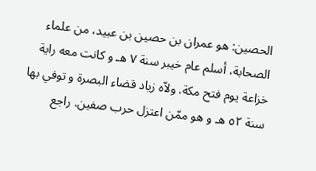الحصين: هو عمران بن حصين بن عبيد، من علماء الصحابة، أسلم عام خيبر سنة ٧ هـ و كانت معه راية خزاعة يوم فتح مكة. ولاّه زياد قضاء البصرة و توفي بها سنة ٥٢ هـ و هو ممّن اعتزل حرب صفين. راجع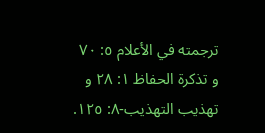ترجمته في الأعلام ٥: ٧٠ و تذكرة الحفاظ ١: ٢٨ و تهذيب التهذيب-٨: ١٢٥.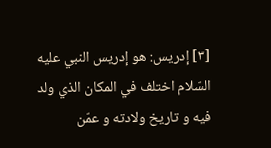[٣] إدريس: هو إدريس النبي عليه السّلام اختلف في المكان الذي ولد فيه و تاريخ ولادته و عمّن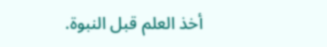أخذ العلم قبل النبوة.